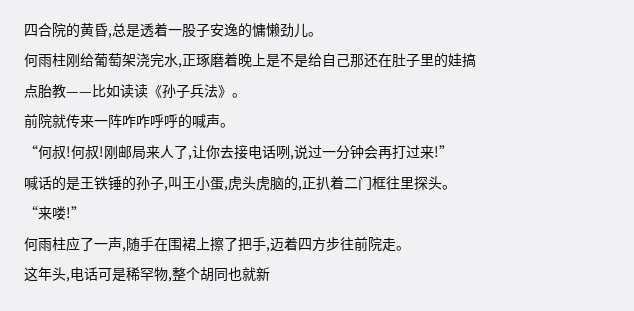四合院的黄昏,总是透着一股子安逸的慵懒劲儿。
何雨柱刚给葡萄架浇完水,正琢磨着晚上是不是给自己那还在肚子里的娃搞点胎教——比如读读《孙子兵法》。
前院就传来一阵咋咋呼呼的喊声。
“何叔!何叔!刚邮局来人了,让你去接电话咧,说过一分钟会再打过来!”
喊话的是王铁锤的孙子,叫王小蛋,虎头虎脑的,正扒着二门框往里探头。
“来喽!”
何雨柱应了一声,随手在围裙上擦了把手,迈着四方步往前院走。
这年头,电话可是稀罕物,整个胡同也就新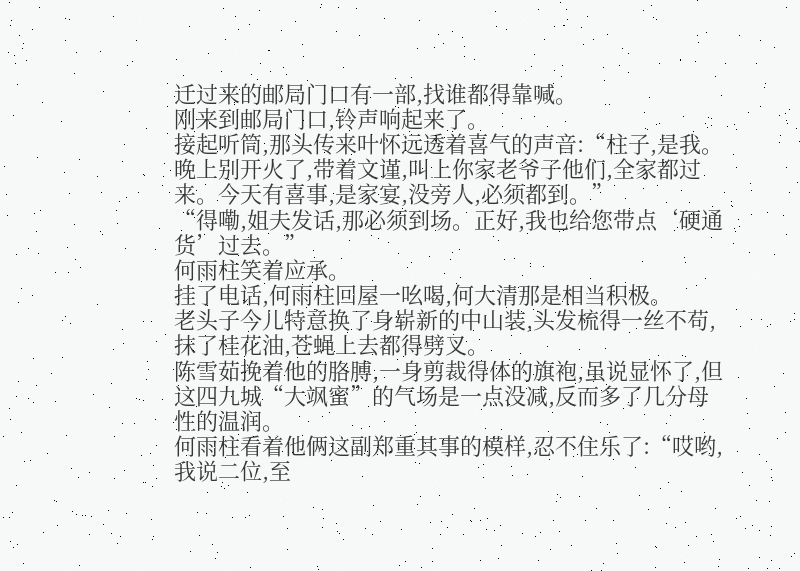迁过来的邮局门口有一部,找谁都得靠喊。
刚来到邮局门口,铃声响起来了。
接起听筒,那头传来叶怀远透着喜气的声音:“柱子,是我。晚上别开火了,带着文谨,叫上你家老爷子他们,全家都过来。今天有喜事,是家宴,没旁人,必须都到。”
“得嘞,姐夫发话,那必须到场。正好,我也给您带点‘硬通货’过去。”
何雨柱笑着应承。
挂了电话,何雨柱回屋一吆喝,何大清那是相当积极。
老头子今儿特意换了身崭新的中山装,头发梳得一丝不苟,抹了桂花油,苍蝇上去都得劈叉。
陈雪茹挽着他的胳膊,一身剪裁得体的旗袍,虽说显怀了,但这四九城“大飒蜜”的气场是一点没减,反而多了几分母性的温润。
何雨柱看着他俩这副郑重其事的模样,忍不住乐了:“哎哟,我说二位,至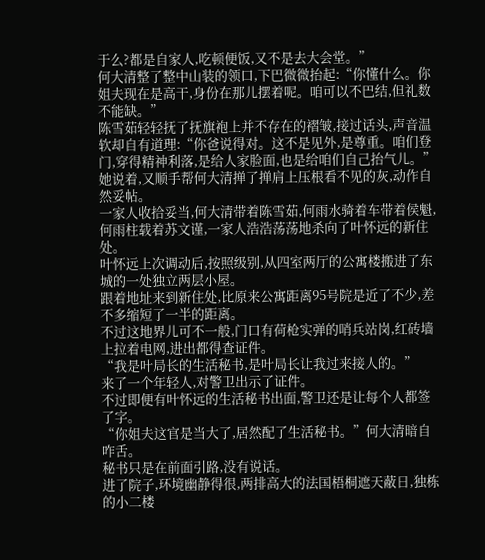于么?都是自家人,吃顿便饭,又不是去大会堂。”
何大清整了整中山装的领口,下巴微微抬起:“你懂什么。你姐夫现在是高干,身份在那儿摆着呢。咱可以不巴结,但礼数不能缺。”
陈雪茹轻轻抚了抚旗袍上并不存在的褶皱,接过话头,声音温软却自有道理:“你爸说得对。这不是见外,是尊重。咱们登门,穿得精神利落,是给人家脸面,也是给咱们自己抬气儿。”
她说着,又顺手帮何大清掸了掸肩上压根看不见的灰,动作自然妥帖。
一家人收拾妥当,何大清带着陈雪茹,何雨水骑着车带着侯魁,何雨柱载着苏文谨,一家人浩浩荡荡地杀向了叶怀远的新住处。
叶怀远上次调动后,按照级别,从四室两厅的公寓楼搬进了东城的一处独立两层小屋。
跟着地址来到新住处,比原来公寓距离95号院是近了不少,差不多缩短了一半的距离。
不过这地界儿可不一般,门口有荷枪实弹的哨兵站岗,红砖墙上拉着电网,进出都得查证件。
“我是叶局长的生活秘书,是叶局长让我过来接人的。”
来了一个年轻人,对警卫出示了证件。
不过即便有叶怀远的生活秘书出面,警卫还是让每个人都签了字。
“你姐夫这官是当大了,居然配了生活秘书。”何大清暗自咋舌。
秘书只是在前面引路,没有说话。
进了院子,环境幽静得很,两排高大的法国梧桐遮天蔽日,独栋的小二楼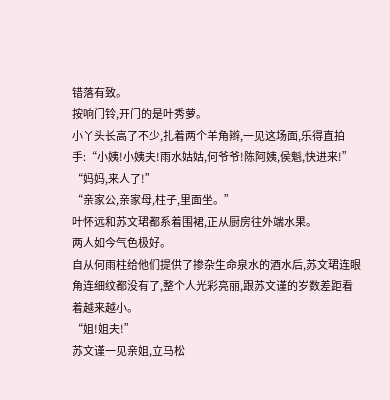错落有致。
按响门铃,开门的是叶秀萝。
小丫头长高了不少,扎着两个羊角辫,一见这场面,乐得直拍手:“小姨!小姨夫!雨水姑姑,何爷爷!陈阿姨,侯魁,快进来!”
“妈妈,来人了!”
“亲家公,亲家母,柱子,里面坐。”
叶怀远和苏文珺都系着围裙,正从厨房往外端水果。
两人如今气色极好。
自从何雨柱给他们提供了掺杂生命泉水的酒水后,苏文珺连眼角连细纹都没有了,整个人光彩亮丽,跟苏文谨的岁数差距看着越来越小。
“姐!姐夫!”
苏文谨一见亲姐,立马松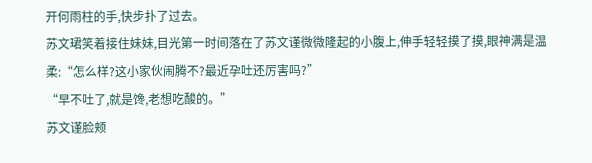开何雨柱的手,快步扑了过去。
苏文珺笑着接住妹妹,目光第一时间落在了苏文谨微微隆起的小腹上,伸手轻轻摸了摸,眼神满是温柔:“怎么样?这小家伙闹腾不?最近孕吐还厉害吗?”
“早不吐了,就是馋,老想吃酸的。”
苏文谨脸颊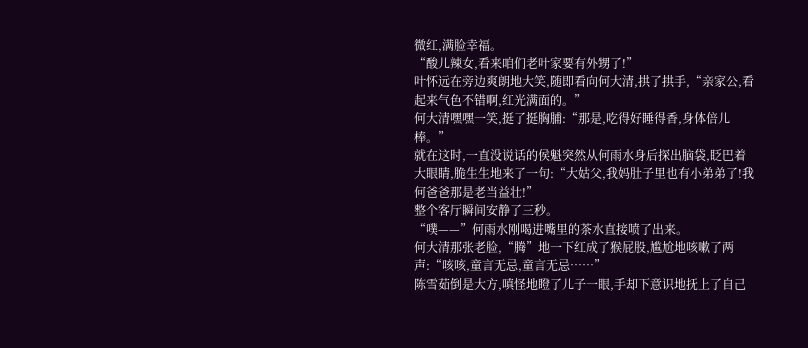微红,满脸幸福。
“酸儿辣女,看来咱们老叶家要有外甥了!”
叶怀远在旁边爽朗地大笑,随即看向何大清,拱了拱手,“亲家公,看起来气色不错啊,红光满面的。”
何大清嘿嘿一笑,挺了挺胸脯:“那是,吃得好睡得香,身体倍儿棒。”
就在这时,一直没说话的侯魁突然从何雨水身后探出脑袋,眨巴着大眼睛,脆生生地来了一句:“大姑父,我妈肚子里也有小弟弟了!我何爸爸那是老当益壮!”
整个客厅瞬间安静了三秒。
“噗——”何雨水刚喝进嘴里的茶水直接喷了出来。
何大清那张老脸,“腾”地一下红成了猴屁股,尴尬地咳嗽了两声:“咳咳,童言无忌,童言无忌……”
陈雪茹倒是大方,嗔怪地瞪了儿子一眼,手却下意识地抚上了自己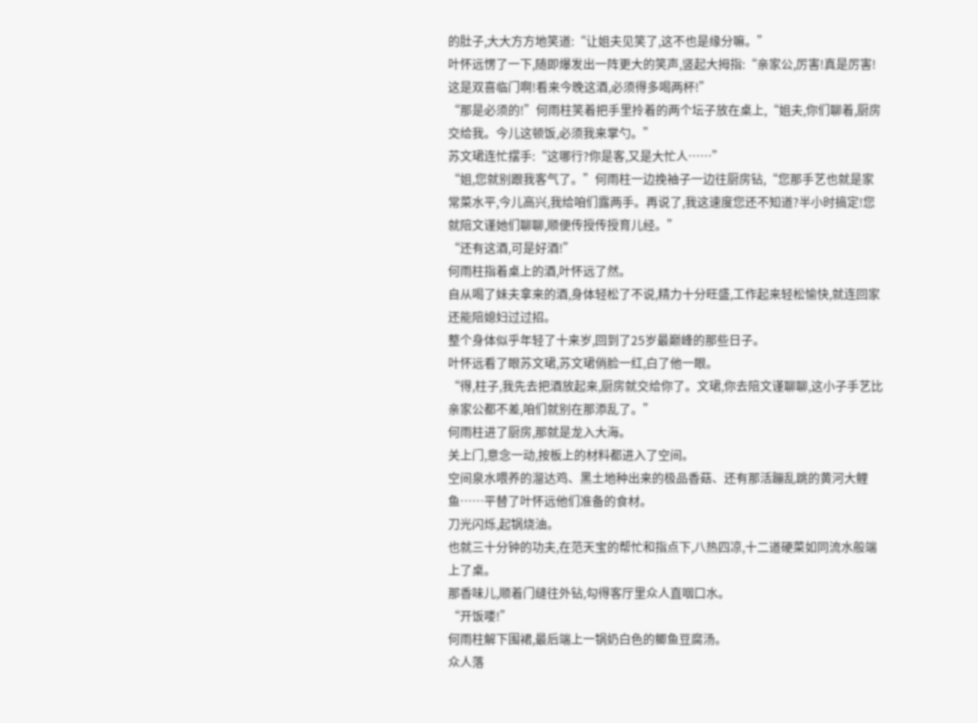的肚子,大大方方地笑道:“让姐夫见笑了,这不也是缘分嘛。”
叶怀远愣了一下,随即爆发出一阵更大的笑声,竖起大拇指:“亲家公,厉害!真是厉害!这是双喜临门啊!看来今晚这酒,必须得多喝两杯!”
“那是必须的!”何雨柱笑着把手里拎着的两个坛子放在桌上,“姐夫,你们聊着,厨房交给我。今儿这顿饭,必须我来掌勺。”
苏文珺连忙摆手:“这哪行?你是客,又是大忙人……”
“姐,您就别跟我客气了。”何雨柱一边挽袖子一边往厨房钻,“您那手艺也就是家常菜水平,今儿高兴,我给咱们露两手。再说了,我这速度您还不知道?半小时搞定!您就陪文谨她们聊聊,顺便传授传授育儿经。”
“还有这酒,可是好酒!”
何雨柱指着桌上的酒,叶怀远了然。
自从喝了妹夫拿来的酒,身体轻松了不说,精力十分旺盛,工作起来轻松愉快,就连回家还能陪媳妇过过招。
整个身体似乎年轻了十来岁,回到了25岁最巅峰的那些日子。
叶怀远看了眼苏文珺,苏文珺俏脸一红,白了他一眼。
“得,柱子,我先去把酒放起来,厨房就交给你了。文珺,你去陪文谨聊聊,这小子手艺比亲家公都不差,咱们就别在那添乱了。”
何雨柱进了厨房,那就是龙入大海。
关上门,意念一动,按板上的材料都进入了空间。
空间泉水喂养的溜达鸡、黑土地种出来的极品香菇、还有那活蹦乱跳的黄河大鲤鱼……平替了叶怀远他们准备的食材。
刀光闪烁,起锅烧油。
也就三十分钟的功夫,在范天宝的帮忙和指点下,八热四凉,十二道硬菜如同流水般端上了桌。
那香味儿,顺着门缝往外钻,勾得客厅里众人直咽口水。
“开饭喽!”
何雨柱解下围裙,最后端上一锅奶白色的鲫鱼豆腐汤。
众人落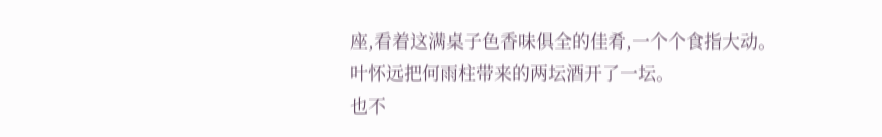座,看着这满桌子色香味俱全的佳肴,一个个食指大动。
叶怀远把何雨柱带来的两坛酒开了一坛。
也不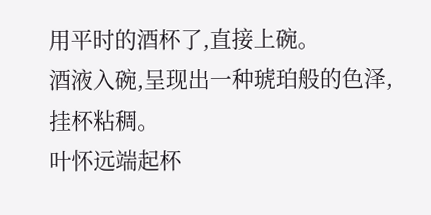用平时的酒杯了,直接上碗。
酒液入碗,呈现出一种琥珀般的色泽,挂杯粘稠。
叶怀远端起杯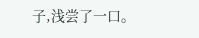子,浅尝了一口。